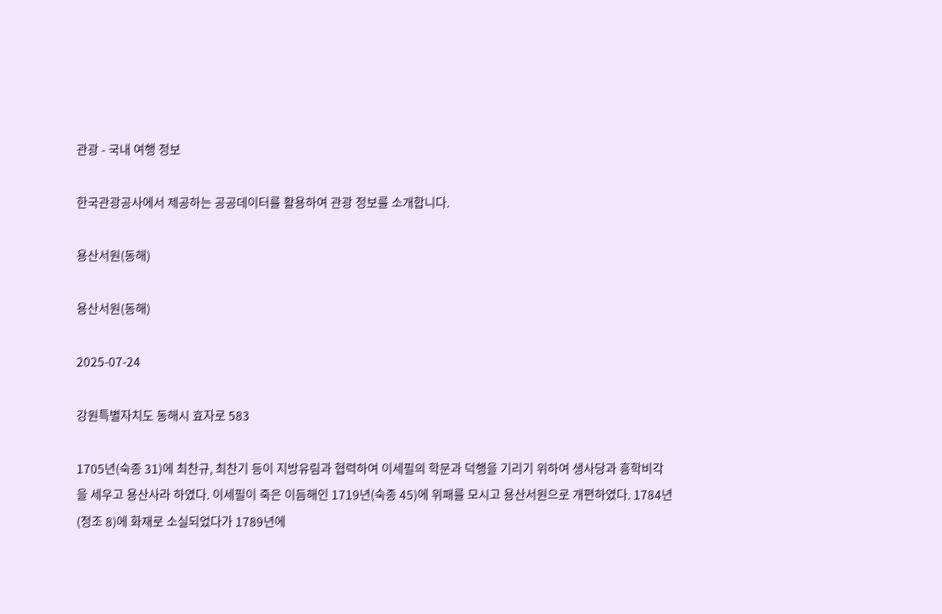관광 - 국내 여행 정보

한국관광공사에서 제공하는 공공데이터를 활용하여 관광 정보를 소개합니다.

용산서원(동해)

용산서원(동해)

2025-07-24

강원특별자치도 동해시 효자로 583

1705년(숙종 31)에 최찬규, 최찬기 등이 지방유림과 협력하여 이세필의 학문과 덕행을 기리기 위하여 생사당과 흥학비각을 세우고 용산사라 하였다. 이세필이 죽은 이듬해인 1719년(숙종 45)에 위패를 모시고 용산서원으로 개편하였다. 1784년(정조 8)에 화재로 소실되었다가 1789년에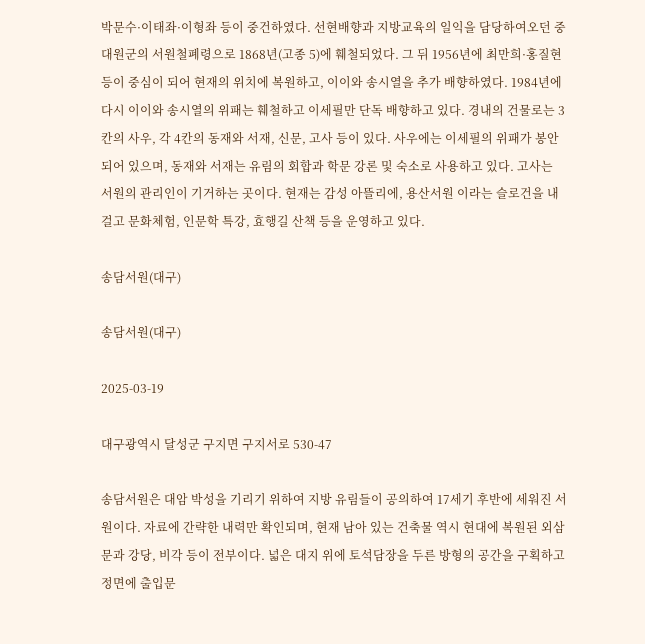박문수·이태좌·이형좌 등이 중건하였다. 선현배향과 지방교육의 일익을 담당하여오던 중 대원군의 서원철폐령으로 1868년(고종 5)에 훼철되었다. 그 뒤 1956년에 최만희·홍질현 등이 중심이 되어 현재의 위치에 복원하고, 이이와 송시열을 추가 배향하였다. 1984년에 다시 이이와 송시열의 위패는 훼철하고 이세필만 단독 배향하고 있다. 경내의 건물로는 3칸의 사우, 각 4칸의 동재와 서재, 신문, 고사 등이 있다. 사우에는 이세필의 위패가 봉안되어 있으며, 동재와 서재는 유림의 회합과 학문 강론 및 숙소로 사용하고 있다. 고사는 서원의 관리인이 기거하는 곳이다. 현재는 감성 아뜰리에, 용산서원 이라는 슬로건을 내걸고 문화체험, 인문학 특강, 효행길 산책 등을 운영하고 있다.

송담서원(대구)

송담서원(대구)

2025-03-19

대구광역시 달성군 구지면 구지서로 530-47

송담서원은 대암 박성을 기리기 위하여 지방 유림들이 공의하여 17세기 후반에 세워진 서원이다. 자료에 간략한 내력만 확인되며, 현재 남아 있는 건축물 역시 현대에 복원된 외삼문과 강당, 비각 등이 전부이다. 넓은 대지 위에 토석담장을 두른 방형의 공간을 구획하고 정면에 출입문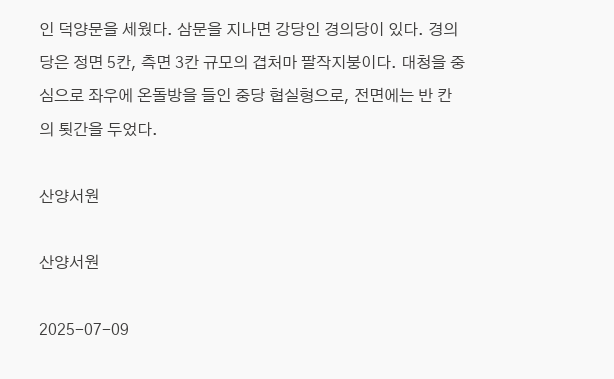인 덕양문을 세웠다. 삼문을 지나면 강당인 경의당이 있다. 경의당은 정면 5칸, 측면 3칸 규모의 겹처마 팔작지붕이다. 대청을 중심으로 좌우에 온돌방을 들인 중당 협실형으로, 전면에는 반 칸의 툇간을 두었다.

산양서원

산양서원

2025-07-09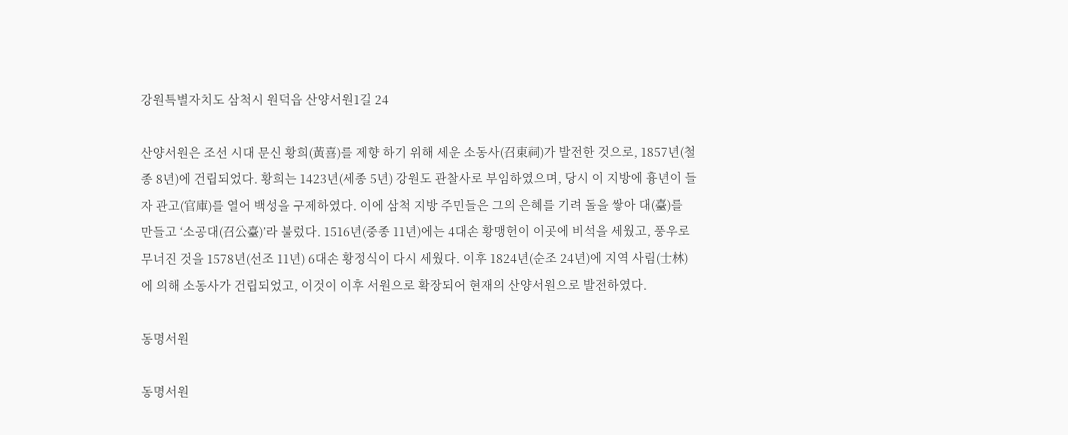강원특별자치도 삼척시 원덕읍 산양서원1길 24

산양서원은 조선 시대 문신 황희(黃喜)를 제향 하기 위해 세운 소동사(召東祠)가 발전한 것으로, 1857년(철종 8년)에 건립되었다. 황희는 1423년(세종 5년) 강원도 관찰사로 부임하였으며, 당시 이 지방에 흉년이 들자 관고(官庫)를 열어 백성을 구제하였다. 이에 삼척 지방 주민들은 그의 은혜를 기려 돌을 쌓아 대(臺)를 만들고 ‘소공대(召公臺)’라 불렀다. 1516년(중종 11년)에는 4대손 황맹헌이 이곳에 비석을 세웠고, 풍우로 무너진 것을 1578년(선조 11년) 6대손 황정식이 다시 세웠다. 이후 1824년(순조 24년)에 지역 사림(士林)에 의해 소동사가 건립되었고, 이것이 이후 서원으로 확장되어 현재의 산양서원으로 발전하였다.

동명서원

동명서원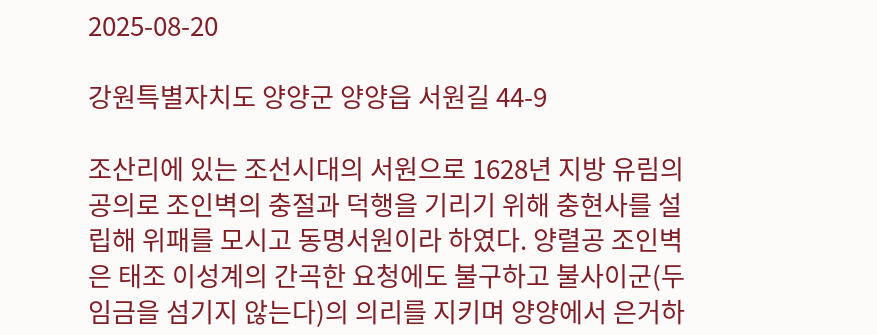2025-08-20

강원특별자치도 양양군 양양읍 서원길 44-9

조산리에 있는 조선시대의 서원으로 1628년 지방 유림의 공의로 조인벽의 충절과 덕행을 기리기 위해 충현사를 설립해 위패를 모시고 동명서원이라 하였다. 양렬공 조인벽은 태조 이성계의 간곡한 요청에도 불구하고 불사이군(두 임금을 섬기지 않는다)의 의리를 지키며 양양에서 은거하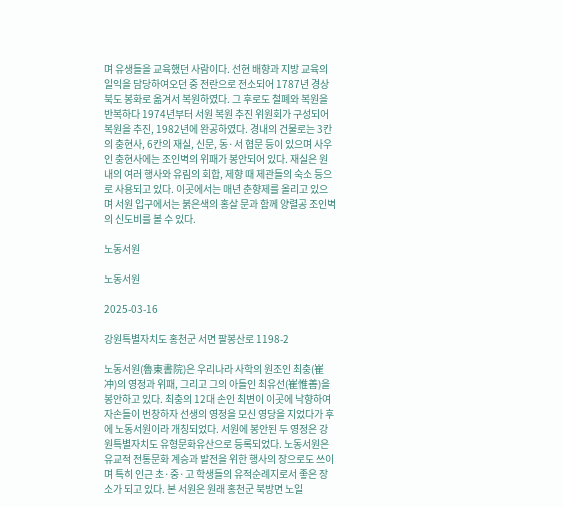며 유생들을 교육했던 사람이다. 선현 배향과 지방 교육의 일익을 담당하여오던 중 전란으로 전소되어 1787년 경상북도 봉화로 옮겨서 복원하였다. 그 후로도 철폐와 복원을 반복하다 1974년부터 서원 복원 추진 위원회가 구성되어 복원을 추진, 1982년에 완공하였다. 경내의 건물로는 3칸의 충현사, 6칸의 재실, 신문, 동·서 협문 등이 있으며 사우인 충현사에는 조인벽의 위패가 봉안되어 있다. 재실은 원내의 여러 행사와 유림의 회합, 제향 때 제관들의 숙소 등으로 사용되고 있다. 이곳에서는 매년 춘향제를 올리고 있으며 서원 입구에서는 붉은색의 홍살 문과 함께 양렬공 조인벽의 신도비를 볼 수 있다.

노동서원

노동서원

2025-03-16

강원특별자치도 홍천군 서면 팔봉산로 1198-2

노동서원(魯東書院)은 우리나라 사학의 원조인 최충(崔冲)의 영정과 위패, 그리고 그의 아들인 최유선(崔惟善)을 봉안하고 있다. 최충의 12대 손인 최변이 이곳에 낙향하여 자손들이 번창하자 선생의 영정을 모신 영당을 지었다가 후에 노동서원이라 개칭되었다. 서원에 봉안된 두 영정은 강원특별자치도 유형문화유산으로 등록되었다. 노동서원은 유교적 전통문화 계승과 발전을 위한 행사의 장으로도 쓰이며 특히 인근 초·중·고 학생들의 유적순례지로서 좋은 장소가 되고 있다. 본 서원은 원래 홍천군 북방면 노일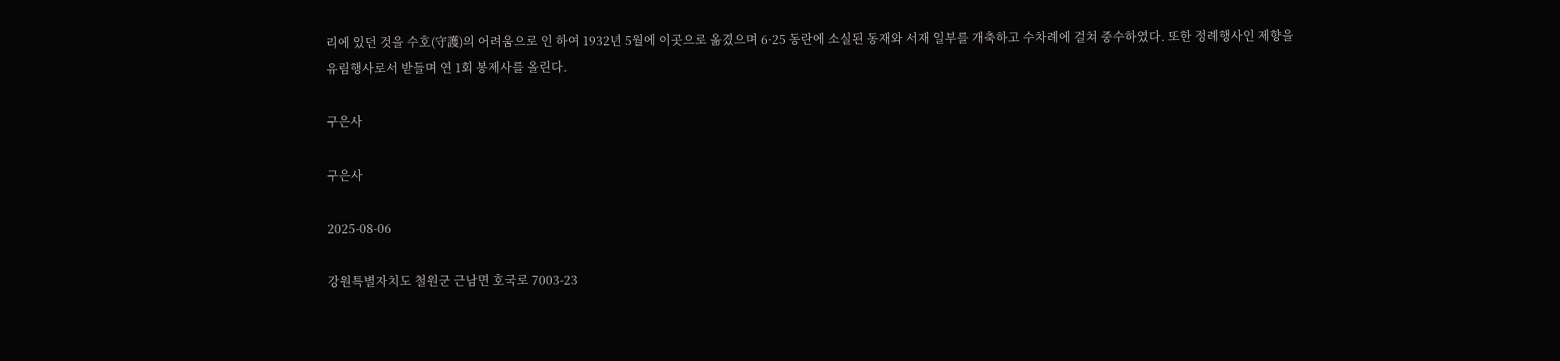리에 있던 것을 수호(守護)의 어려움으로 인 하여 1932년 5월에 이곳으로 옮겼으며 6·25 동란에 소실된 동재와 서재 일부를 개축하고 수차례에 걸쳐 중수하였다. 또한 정례행사인 제향을 유림행사로서 받들며 연 1회 봉제사를 올린다.

구은사

구은사

2025-08-06

강원특별자치도 철원군 근남면 호국로 7003-23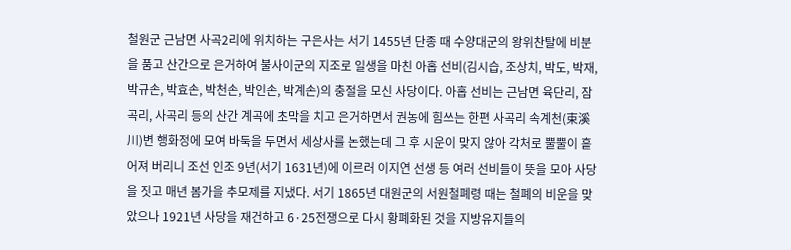철원군 근남면 사곡2리에 위치하는 구은사는 서기 1455년 단종 때 수양대군의 왕위찬탈에 비분을 품고 산간으로 은거하여 불사이군의 지조로 일생을 마친 아홉 선비(김시습, 조상치, 박도, 박재, 박규손, 박효손, 박천손, 박인손, 박계손)의 충절을 모신 사당이다. 아홉 선비는 근남면 육단리, 잠곡리, 사곡리 등의 산간 계곡에 초막을 치고 은거하면서 권농에 힘쓰는 한편 사곡리 속계천(束溪川)변 행화정에 모여 바둑을 두면서 세상사를 논했는데 그 후 시운이 맞지 않아 각처로 뿔뿔이 흩어져 버리니 조선 인조 9년(서기 1631년)에 이르러 이지연 선생 등 여러 선비들이 뜻을 모아 사당을 짓고 매년 봄가을 추모제를 지냈다. 서기 1865년 대원군의 서원철폐령 때는 철폐의 비운을 맞았으나 1921년 사당을 재건하고 6·25전쟁으로 다시 황폐화된 것을 지방유지들의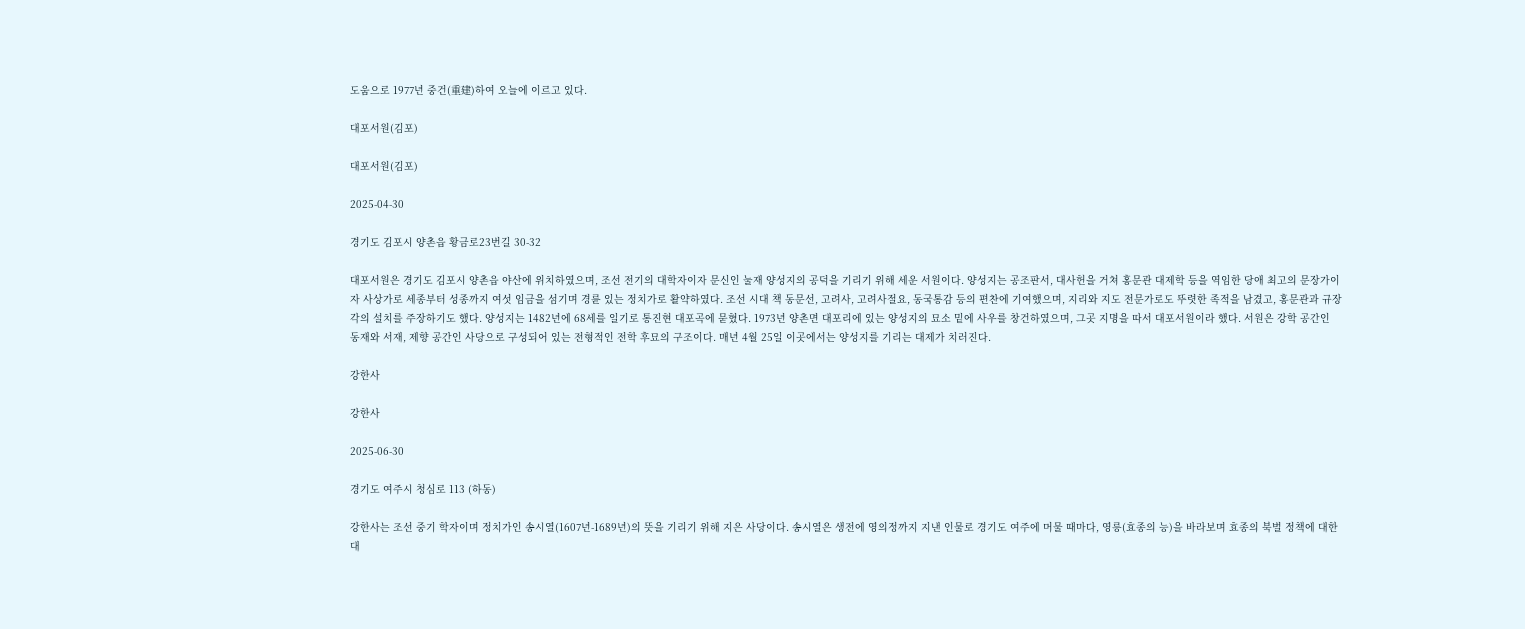도움으로 1977년 중건(重建)하여 오늘에 이르고 있다.

대포서원(김포)

대포서원(김포)

2025-04-30

경기도 김포시 양촌읍 황금로23번길 30-32

대포서원은 경기도 김포시 양촌읍 야산에 위치하였으며, 조선 전기의 대학자이자 문신인 눌재 양성지의 공덕을 기리기 위해 세운 서원이다. 양성지는 공조판서, 대사헌을 거쳐 홍문관 대제학 등을 역임한 당애 최고의 문장가이자 사상가로 세종부터 성종까지 여섯 임금을 섬기며 경륜 있는 정치가로 활약하였다. 조선 시대 책 동문선, 고려사, 고려사절요, 동국통감 등의 편찬에 기여했으며, 지리와 지도 전문가로도 뚜렷한 족적을 남겼고, 홍문관과 규장각의 설치를 주장하기도 했다. 양성지는 1482년에 68세를 일기로 통진현 대포곡에 묻혔다. 1973년 양촌면 대포리에 있는 양성지의 묘소 밑에 사우를 창건하였으며, 그곳 지명을 따서 대포서원이라 했다. 서원은 강학 공간인 동재와 서재, 제향 공간인 사당으로 구성되어 있는 전형적인 전학 후묘의 구조이다. 매년 4월 25일 이곳에서는 양성지를 기리는 대제가 치러진다.

강한사

강한사

2025-06-30

경기도 여주시 청심로 113 (하동)

강한사는 조선 중기 학자이며 정치가인 송시열(1607년-1689년)의 뜻을 기리기 위해 지은 사당이다. 송시열은 생전에 영의정까지 지낸 인물로 경기도 여주에 머물 때마다, 영릉(효종의 능)을 바라보며 효종의 북벌 정책에 대한 대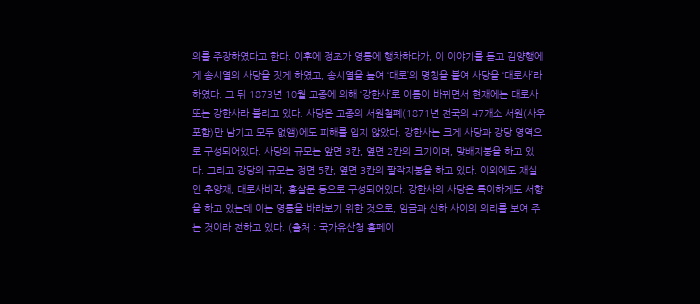의를 주장하였다고 한다. 이후에 정조가 영릉에 행차하다가, 이 이야기를 듣고 김양행에게 송시열의 사당을 짓게 하였고, 송시열을 높여 ‘대로’의 명칭을 붙여 사당을 ‘대로사’라 하였다. 그 뒤 1873년 10월 고종에 의해 ‘강한사’로 이름이 바뀌면서 현재에는 대로사 또는 강한사라 불리고 있다. 사당은 고종의 서원철폐(1871년 전국의 47개소 서원(사우 포함)만 남기고 모두 없앰)에도 피해를 입지 않았다. 강한사는 크게 사당과 강당 영역으로 구성되어있다. 사당의 규모는 앞면 3칸, 옆면 2칸의 크기이며, 맞배지붕을 하고 있다. 그리고 강당의 규모는 정면 5칸, 옆면 3칸의 팔작지붕을 하고 있다. 이외에도 재실인 추양재, 대로사비각, 홍살문 등으로 구성되어있다. 강한사의 사당은 특이하게도 서향을 하고 있는데 이는 영릉을 바라보기 위한 것으로, 임금과 신하 사이의 의리를 보여 주는 것이라 전하고 있다. (출처 : 국가유산청 홈페이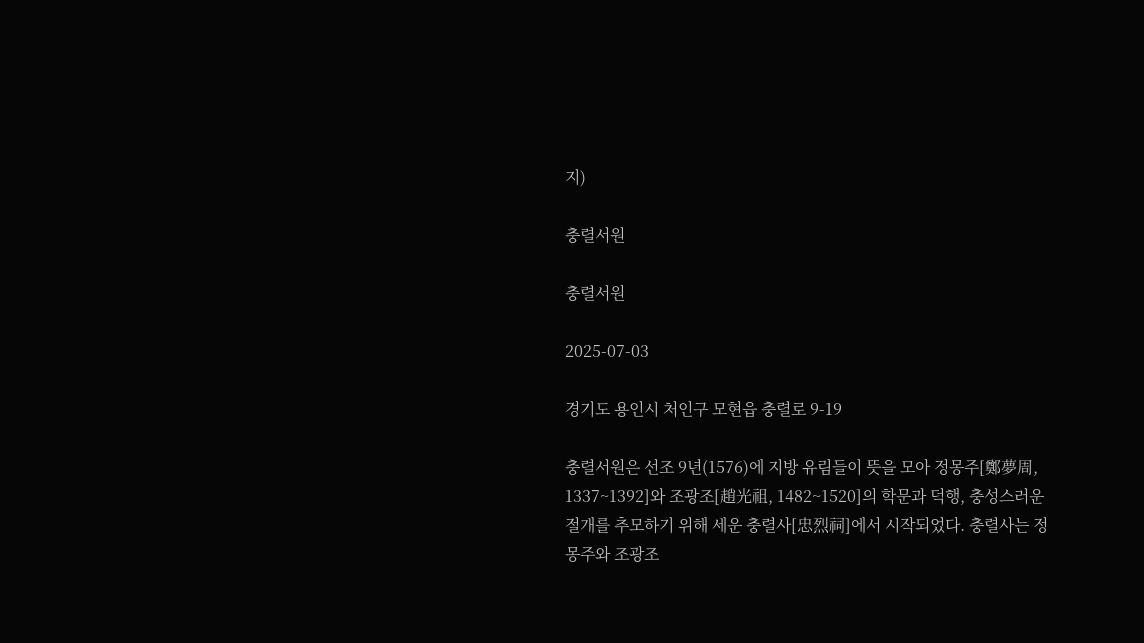지)

충렬서원

충렬서원

2025-07-03

경기도 용인시 처인구 모현읍 충렬로 9-19

충렬서원은 선조 9년(1576)에 지방 유림들이 뜻을 모아 정몽주[鄭夢周, 1337~1392]와 조광조[趙光祖, 1482~1520]의 학문과 덕행, 충성스러운 절개를 추모하기 위해 세운 충렬사[忠烈祠]에서 시작되었다. 충렬사는 정몽주와 조광조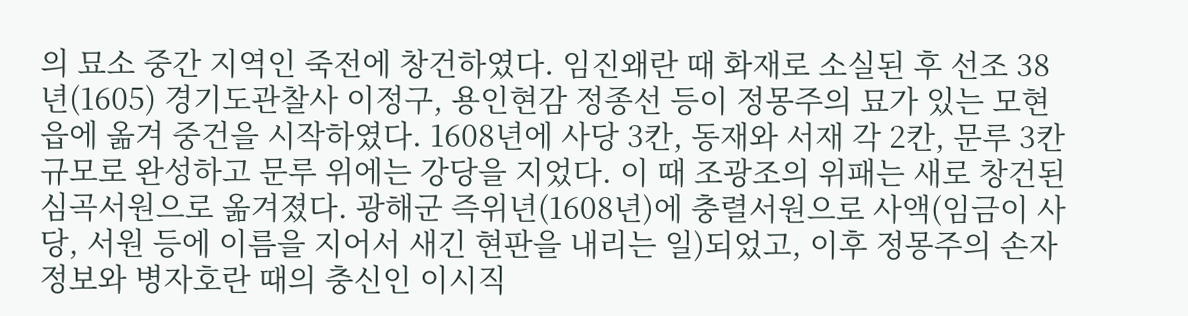의 묘소 중간 지역인 죽전에 창건하였다. 임진왜란 때 화재로 소실된 후 선조 38년(1605) 경기도관찰사 이정구, 용인현감 정종선 등이 정몽주의 묘가 있는 모현읍에 옮겨 중건을 시작하였다. 1608년에 사당 3칸, 동재와 서재 각 2칸, 문루 3칸 규모로 완성하고 문루 위에는 강당을 지었다. 이 때 조광조의 위패는 새로 창건된 심곡서원으로 옮겨졌다. 광해군 즉위년(1608년)에 충렬서원으로 사액(임금이 사당, 서원 등에 이름을 지어서 새긴 현판을 내리는 일)되었고, 이후 정몽주의 손자 정보와 병자호란 때의 충신인 이시직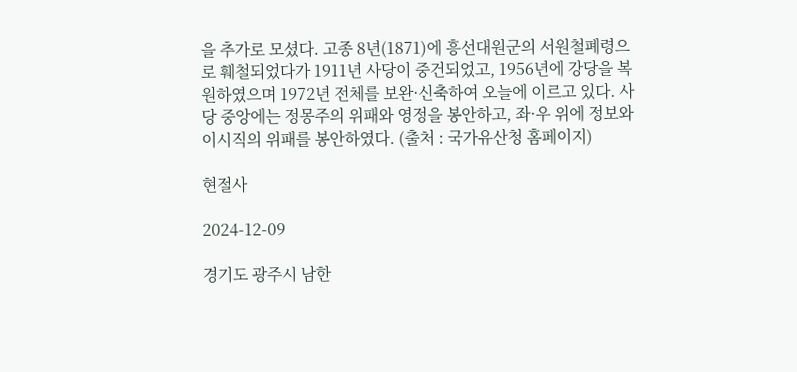을 추가로 모셨다. 고종 8년(1871)에 흥선대원군의 서원철폐령으로 훼철되었다가 1911년 사당이 중건되었고, 1956년에 강당을 복원하였으며 1972년 전체를 보완·신축하여 오늘에 이르고 있다. 사당 중앙에는 정몽주의 위패와 영정을 봉안하고, 좌·우 위에 정보와 이시직의 위패를 봉안하였다. (출처 : 국가유산청 홈페이지)

현절사

2024-12-09

경기도 광주시 남한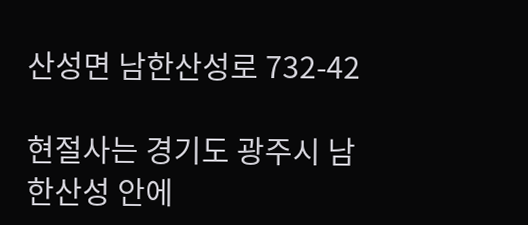산성면 남한산성로 732-42

현절사는 경기도 광주시 남한산성 안에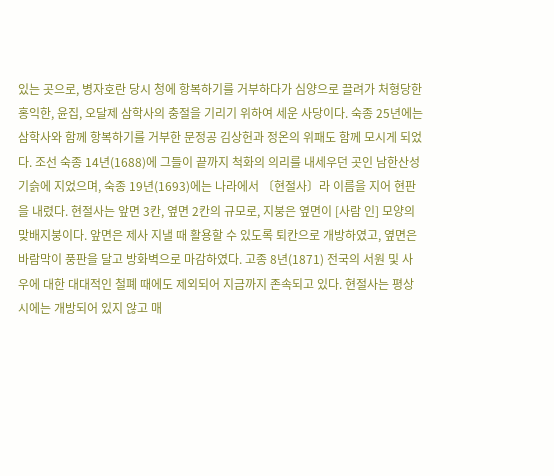있는 곳으로, 병자호란 당시 청에 항복하기를 거부하다가 심양으로 끌려가 처형당한 홍익한, 윤집, 오달제 삼학사의 충절을 기리기 위하여 세운 사당이다. 숙종 25년에는 삼학사와 함께 항복하기를 거부한 문정공 김상헌과 정온의 위패도 함께 모시게 되었다. 조선 숙종 14년(1688)에 그들이 끝까지 척화의 의리를 내세우던 곳인 남한산성 기슭에 지었으며, 숙종 19년(1693)에는 나라에서 〔현절사〕라 이름을 지어 현판을 내렸다. 현절사는 앞면 3칸, 옆면 2칸의 규모로, 지붕은 옆면이 [사람 인] 모양의 맞배지붕이다. 앞면은 제사 지낼 때 활용할 수 있도록 퇴칸으로 개방하였고, 옆면은 바람막이 풍판을 달고 방화벽으로 마감하였다. 고종 8년(1871) 전국의 서원 및 사우에 대한 대대적인 철폐 때에도 제외되어 지금까지 존속되고 있다. 현절사는 평상시에는 개방되어 있지 않고 매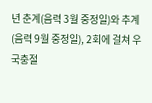년 춘계(음력 3월 중정일)와 추계(음력 9월 중정일), 2회에 걸쳐 우국충절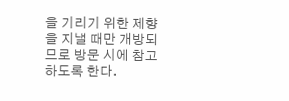을 기리기 위한 제향을 지낼 때만 개방되므로 방문 시에 참고하도록 한다.